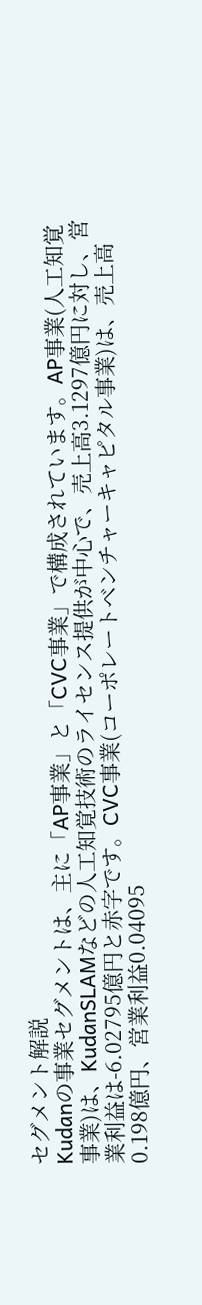セグメント解説
Kudanの事業セグメントは、主に「AP事業」と「CVC事業」で構成されています。AP事業(人工知覚事業)は、KudanSLAMなどの人工知覚技術のライセンス提供が中心で、売上高3.1297億円に対し、営業利益は-6.02795億円と赤字です。CVC事業(コーポレートベンチャーキャピタル事業)は、売上高0.198億円、営業利益0.04095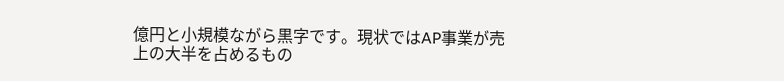億円と小規模ながら黒字です。現状ではAP事業が売上の大半を占めるもの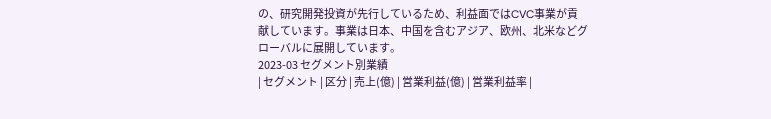の、研究開発投資が先行しているため、利益面ではCVC事業が貢献しています。事業は日本、中国を含むアジア、欧州、北米などグローバルに展開しています。
2023-03 セグメント別業績
| セグメント | 区分 | 売上(億) | 営業利益(億) | 営業利益率 |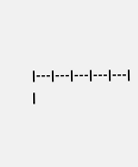|---|---|---|---|---|
|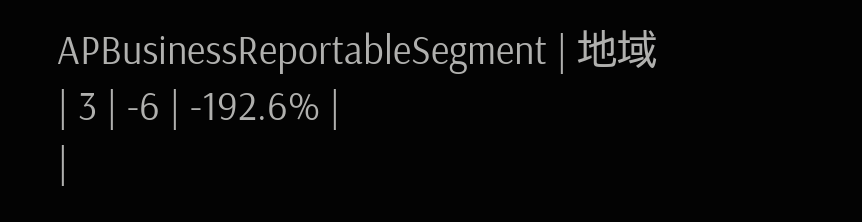APBusinessReportableSegment | 地域 | 3 | -6 | -192.6% |
|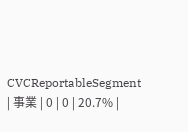CVCReportableSegment | 事業 | 0 | 0 | 20.7% |